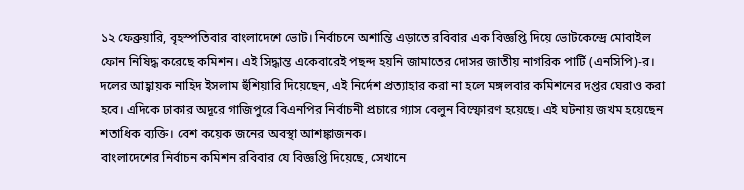১২ ফেব্রুয়ারি, বৃহস্পতিবার বাংলাদেশে ভোট। নির্বাচনে অশান্তি এড়াতে রবিবার এক বিজ্ঞপ্তি দিয়ে ভোটকেন্দ্রে মোবাইল ফোন নিষিদ্ধ করেছে কমিশন। এই সিদ্ধান্ত একেবারেই পছন্দ হয়নি জামাতের দোসর জাতীয় নাগরিক পার্টি (এনসিপি)-র। দলের আহ্বায়ক নাহিদ ইসলাম হুঁশিয়ারি দিয়েছেন, এই নির্দেশ প্রত্যাহার করা না হলে মঙ্গলবার কমিশনের দপ্তর ঘেরাও করা হবে। এদিকে ঢাকার অদূরে গাজিপুরে বিএনপির নির্বাচনী প্রচারে গ্যাস বেলুন বিস্ফোরণ হয়েছে। এই ঘটনায় জখম হয়েছেন শতাধিক ব্যক্তি। বেশ কয়েক জনের অবস্থা আশঙ্কাজনক।
বাংলাদেশের নির্বাচন কমিশন রবিবার যে বিজ্ঞপ্তি দিয়েছে, সেখানে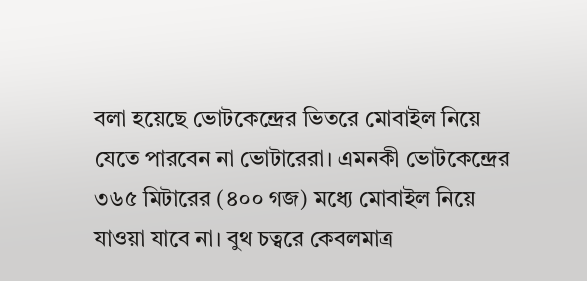বলা হয়েছে ভোটকেন্দ্রের ভিতরে মোবাইল নিয়ে যেতে পারবেন না ভোটারেরা। এমনকী ভোটকেন্দ্রের ৩৬৫ মিটারের (৪০০ গজ) মধ্যে মোবাইল নিয়ে যাওয়া যাবে না। বুথ চত্বরে কেবলমাত্র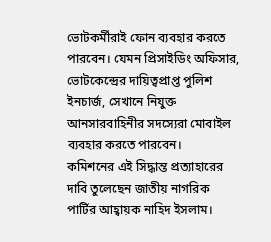ভোটকর্মীরাই ফোন ব্যবহার করতে পারবেন। যেমন প্রিসাইডিং অফিসার, ভোটকেন্দ্রের দায়িত্বপ্রাপ্ত পুলিশ ইনচার্জ, সেখানে নিযুক্ত আনসারবাহিনীর সদস্যেরা মোবাইল ব্যবহার করতে পারবেন।
কমিশনের এই সিদ্ধান্ত প্রত্যাহারের দাবি তুলেছেন জাতীয় নাগরিক পার্টির আহ্বায়ক নাহিদ ইসলাম।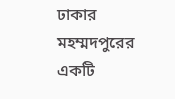ঢাকার মহম্মদপুরের একটি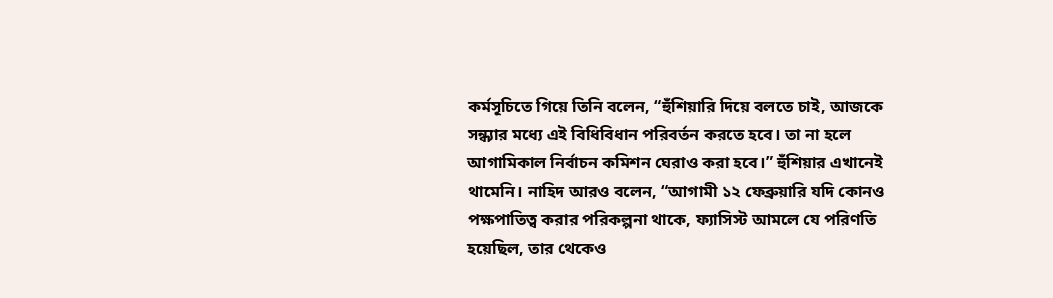কর্মসূচিতে গিয়ে তিনি বলেন, “হুঁশিয়ারি দিয়ে বলতে চাই, আজকে সন্ধ্যার মধ্যে এই বিধিবিধান পরিবর্তন করতে হবে। তা না হলে আগামিকাল নির্বাচন কমিশন ঘেরাও করা হবে।” হুঁশিয়ার এখানেই থামেনি। নাহিদ আরও বলেন, “আগামী ১২ ফেব্রুয়ারি যদি কোনও পক্ষপাতিত্ব করার পরিকল্পনা থাকে, ফ্যাসিস্ট আমলে যে পরিণতি হয়েছিল, তার থেকেও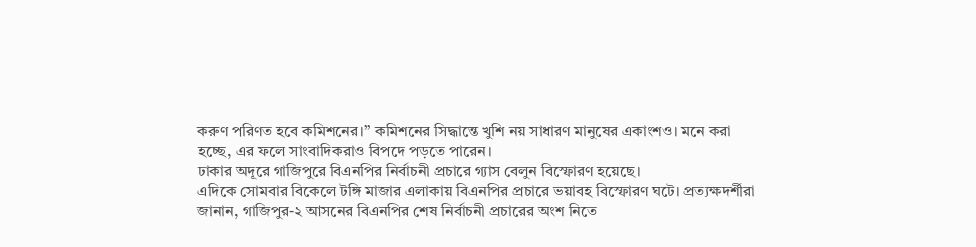করুণ পরিণত হবে কমিশনের।’’ কমিশনের সিদ্ধান্তে খুশি নয় সাধারণ মানুষের একাংশও। মনে করা হচ্ছে, এর ফলে সাংবাদিকরাও বিপদে পড়তে পারেন।
ঢাকার অদূরে গাজিপুরে বিএনপির নির্বাচনী প্রচারে গ্যাস বেলুন বিস্ফোরণ হয়েছে।
এদিকে সোমবার বিকেলে টঙ্গি মাজার এলাকায় বিএনপির প্রচারে ভয়াবহ বিস্ফোরণ ঘটে। প্রত্যক্ষদর্শীরা জানান, গাজিপুর-২ আসনের বিএনপির শেষ নির্বাচনী প্রচারের অংশ নিতে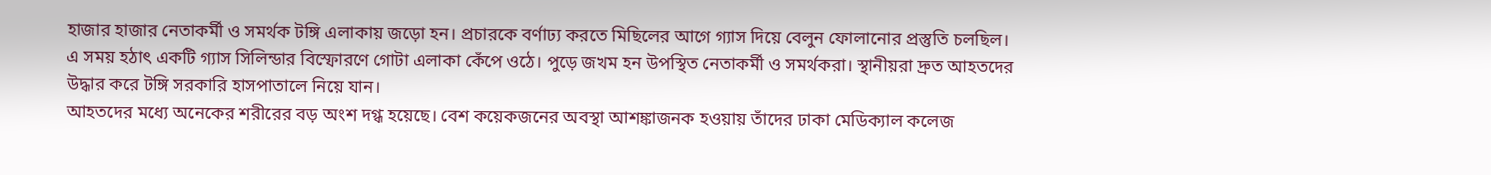হাজার হাজার নেতাকর্মী ও সমর্থক টঙ্গি এলাকায় জড়ো হন। প্রচারকে বর্ণাঢ্য করতে মিছিলের আগে গ্যাস দিয়ে বেলুন ফোলানোর প্রস্তুতি চলছিল। এ সময় হঠাৎ একটি গ্যাস সিলিন্ডার বিস্ফোরণে গোটা এলাকা কেঁপে ওঠে। পুড়ে জখম হন উপস্থিত নেতাকর্মী ও সমর্থকরা। স্থানীয়রা দ্রুত আহতদের উদ্ধার করে টঙ্গি সরকারি হাসপাতালে নিয়ে যান।
আহতদের মধ্যে অনেকের শরীরের বড় অংশ দগ্ধ হয়েছে। বেশ কয়েকজনের অবস্থা আশঙ্কাজনক হওয়ায় তাঁদের ঢাকা মেডিক্যাল কলেজ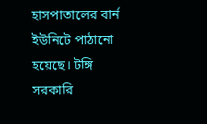হাসপাতালের বার্ন ইউনিটে পাঠানো হয়েছে। টঙ্গি সরকারি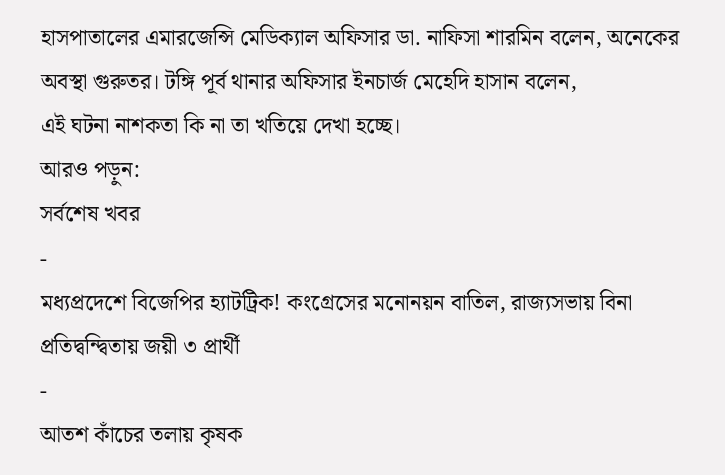হাসপাতালের এমারজেন্সি মেডিক্যাল অফিসার ডা. নাফিসা শারমিন বলেন, অনেকের অবস্থা গুরুতর। টঙ্গি পূর্ব থানার অফিসার ইনচার্জ মেহেদি হাসান বলেন,
এই ঘটনা নাশকতা কি না তা খতিয়ে দেখা হচ্ছে।
আরও পড়ুন:
সর্বশেষ খবর
-
মধ্যপ্রদেশে বিজেপির হ্যাটট্রিক! কংগ্রেসের মনোনয়ন বাতিল, রাজ্যসভায় বিনা প্রতিদ্বন্দ্বিতায় জয়ী ৩ প্রার্থী
-
আতশ কাঁচের তলায় কৃষক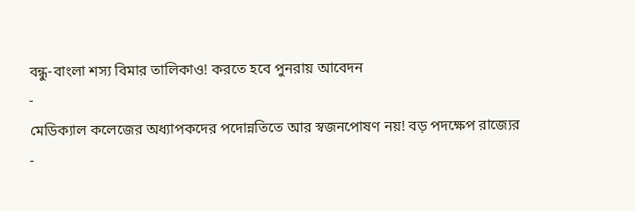বন্ধু-বাংলা শস্য বিমার তালিকাও! করতে হবে পুনরায় আবেদন
-
মেডিক্যাল কলেজের অধ্যাপকদের পদোন্নতিতে আর স্বজনপোষণ নয়! বড় পদক্ষেপ রাজ্যের
-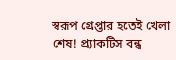স্বরূপ গ্রেপ্তার হতেই খেলা শেষ! প্র্যাকটিস বন্ধ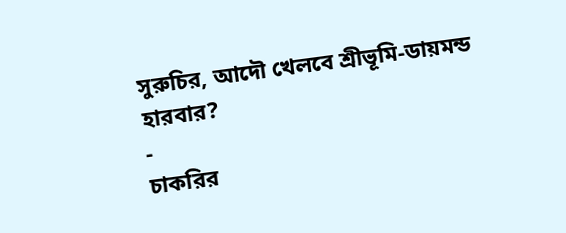সুরুচির, আদৌ খেলবে শ্রীভূমি-ডায়মন্ড হারবার?
-
চাকরির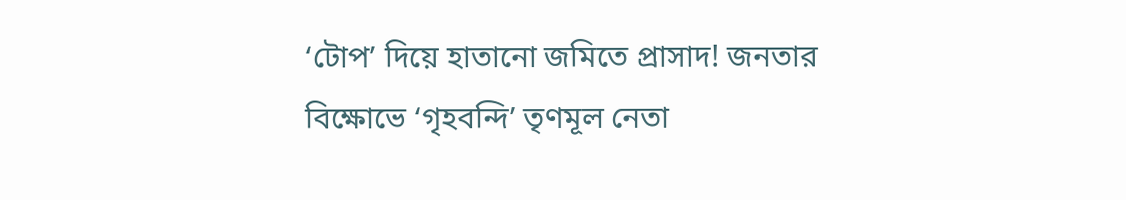‘টোপ’ দিয়ে হাতানো জমিতে প্রাসাদ! জনতার বিক্ষোভে ‘গৃহবন্দি’ তৃণমূল নেতা